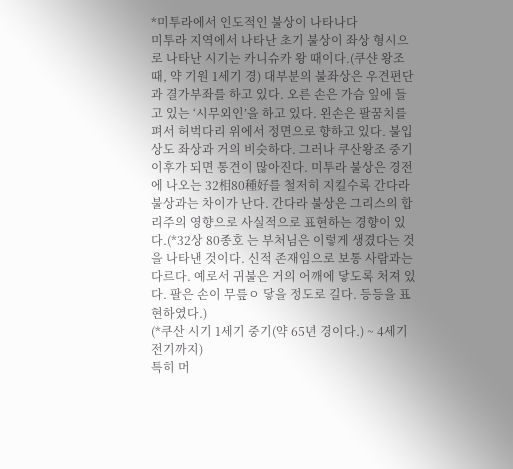*미투라에서 인도적인 불상이 나타나다
미투라 지역에서 나타난 초기 불상이 좌상 형시으로 나타난 시기는 카니슈카 왕 때이다.(쿠샨 왕조 때, 약 기원 1세기 경) 대부분의 불좌상은 우견편단과 결가부좌를 하고 있다. 오른 손은 가슴 잎에 들고 있는 ‘시무외인’을 하고 있다. 왼손은 팔꿈치를 펴서 허벅다리 위에서 정면으로 향하고 있다. 불입상도 좌상과 거의 비슷하다. 그러나 쿠산왕조 중기 이후가 되면 통견이 많아진다. 미투라 불상은 경전에 나오는 32相80種好를 철저히 지킬수록 간다라 불상과는 차이가 난다. 간다라 불상은 그리스의 합리주의 영향으로 사실적으로 표현하는 경향이 있다.(*32상 80종호 는 부처님은 이렇게 생겼다는 것을 나타낸 것이다. 신적 존재임으로 보통 사람과는 다르다. 예로서 귀불은 거의 어깨에 닿도록 처져 있다. 팔은 손이 무릎ㅇ 닿을 정도로 길다. 등등을 표현하였다.)
(*쿠산 시기 1세기 중기(약 65년 경이다.) ~ 4세기 전기까지)
특히 머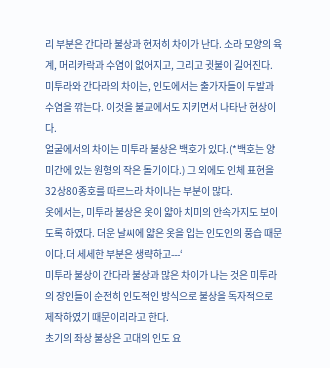리 부분은 간다라 불상과 현저히 차이가 난다. 소라 모양의 육계, 머리카락과 수염이 없어지고, 그리고 귓불이 길어진다. 미투라와 간다라의 차이는, 인도에서는 출가자들이 두발과 수염을 깎는다. 이것을 불교에서도 지키면서 나타난 현상이다.
얼굴에서의 차이는 미투라 불상은 백호가 있다.(*백호는 양미간에 있는 원형의 작은 돌기이다.) 그 외에도 인체 표현을 32상80종호를 따르느라 차이나는 부분이 많다.
옷에서는, 미투라 불상은 옷이 얇아 치미의 안속가지도 보이도록 하였다. 더운 날씨에 얇은 옷을 입는 인도인의 풍습 때문이다.더 세세한 부분은 생략하고---‘
미투라 불상이 간다라 불상과 많은 차이가 나는 것은 미투라의 장인들이 순전히 인도적인 방식으로 불상을 독자적으로 제작하였기 때문이리라고 한다.
초기의 좌상 불상은 고대의 인도 요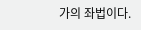가의 좌법이다.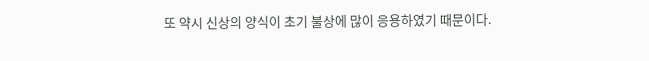또 약시 신상의 양식이 초기 불상에 많이 응용하였기 때문이다.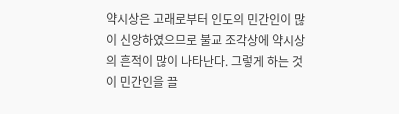약시상은 고래로부터 인도의 민간인이 많이 신앙하였으므로 불교 조각상에 약시상의 흔적이 많이 나타난다. 그렇게 하는 것이 민간인을 끌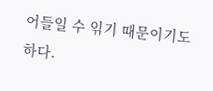어들일 수 읶기 때문이기도 하다.